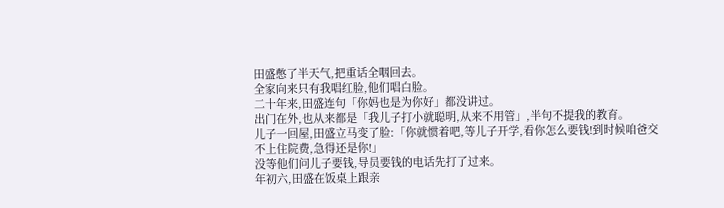田盛憋了半天气,把重话全咽回去。
全家向来只有我唱红脸,他们唱白脸。
二十年来,田盛连句「你妈也是为你好」都没讲过。
出门在外,也从来都是「我儿子打小就聪明,从来不用管」,半句不提我的教育。
儿子一回屋,田盛立马变了脸:「你就惯着吧,等儿子开学,看你怎么要钱!到时候咱爸交不上住院费,急得还是你!」
没等他们问儿子要钱,导员要钱的电话先打了过来。
年初六,田盛在饭桌上跟亲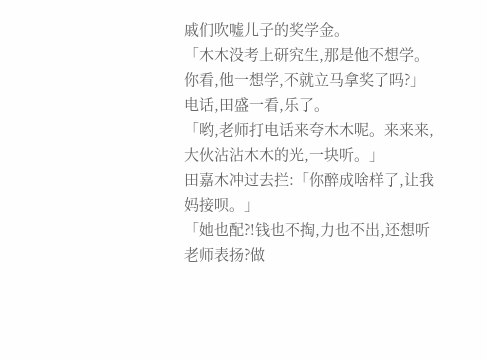戚们吹嘘儿子的奖学金。
「木木没考上研究生,那是他不想学。你看,他一想学,不就立马拿奖了吗?」
电话,田盛一看,乐了。
「哟,老师打电话来夸木木呢。来来来,大伙沾沾木木的光,一块听。」
田嘉木冲过去拦:「你醉成啥样了,让我妈接呗。」
「她也配?!钱也不掏,力也不出,还想听老师表扬?做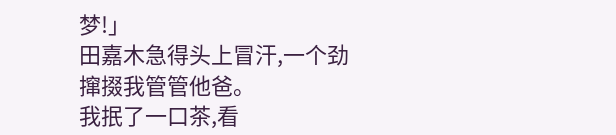梦!」
田嘉木急得头上冒汗,一个劲撺掇我管管他爸。
我抿了一口茶,看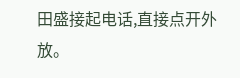田盛接起电话,直接点开外放。